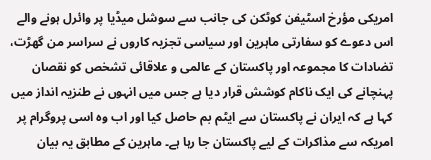امریکی مؤرخ اسٹیفن کوٹکن کی جانب سے سوشل میڈیا پر وائرل ہونے والے اس دعوے کو سفارتی ماہرین اور سیاسی تجزیہ کاروں نے سراسر من گھڑت، تضادات کا مجموعہ اور پاکستان کے عالمی و علاقائی تشخص کو نقصان پہنچانے کی ایک ناکام کوشش قرار دیا ہے جس میں انہوں نے طنزیہ انداز میں کہا ہے کہ ایران نے پاکستان سے ایٹم بم حاصل کیا اور اب وہ اسی پروگرام پر امریکہ سے مذاکرات کے لیے پاکستان جا رہا ہے۔ ماہرین کے مطابق یہ بیان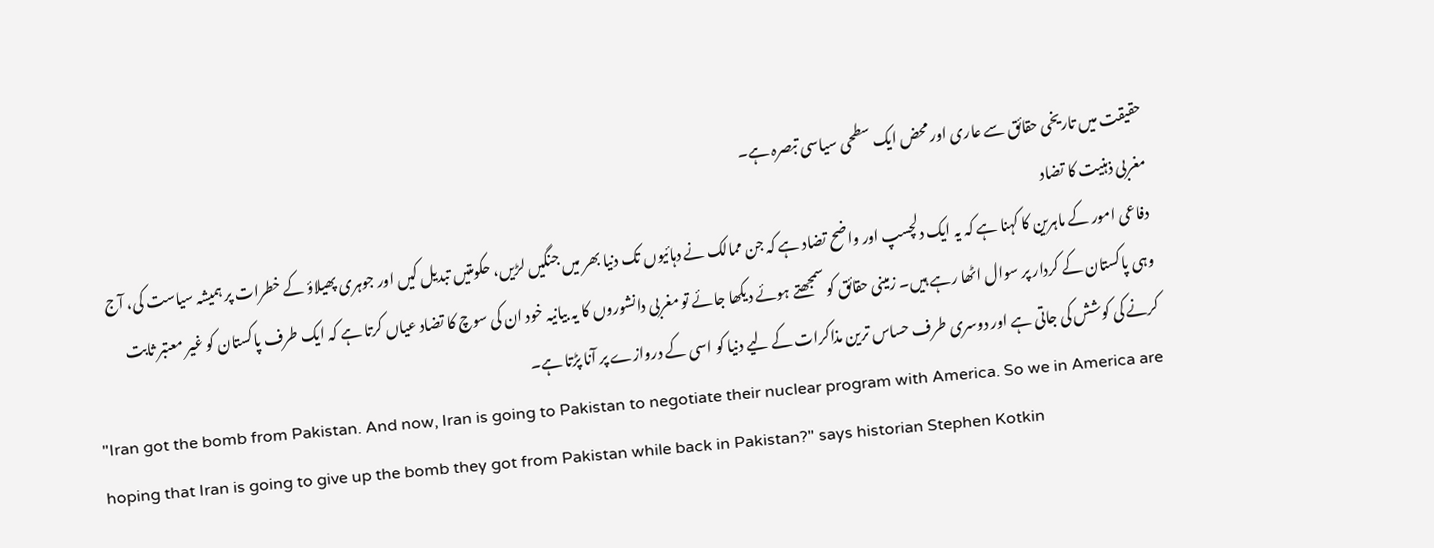حقیقت میں تاریخی حقائق سے عاری اور محض ایک سطحی سیاسی تبصرہ ہے۔
مغربی ذہنیت کا تضاد
دفاعی امور کے ماہرین کا کہنا ہے کہ یہ ایک دلچسپ اور واضح تضاد ہے کہ جن ممالک نے دہائیوں تک دنیا بھر میں جنگیں لڑیں، حکومتیں تبدیل کیں اور جوہری پھیلاؤ کے خطرات پر ہمیشہ سیاست کی، آج وہی پاکستان کے کردار پر سوال اٹھا رہے ہیں۔ زمینی حقائق کو سمجھتے ہوئے دیکھا جائے تو مغربی دانشوروں کا یہ بیانیہ خود ان کی سوچ کا تضاد عیاں کرتا ہے کہ ایک طرف پاکستان کو غیر معتبر ثابت کرنے کی کوشش کی جاتی ہے اور دوسری طرف حساس ترین مذاکرات کے لیے دنیا کو اسی کے دروازے پر آنا پڑتا ہے۔
"Iran got the bomb from Pakistan. And now, Iran is going to Pakistan to negotiate their nuclear program with America. So we in America are hoping that Iran is going to give up the bomb they got from Pakistan while back in Pakistan?" says historian Stephen Kotkin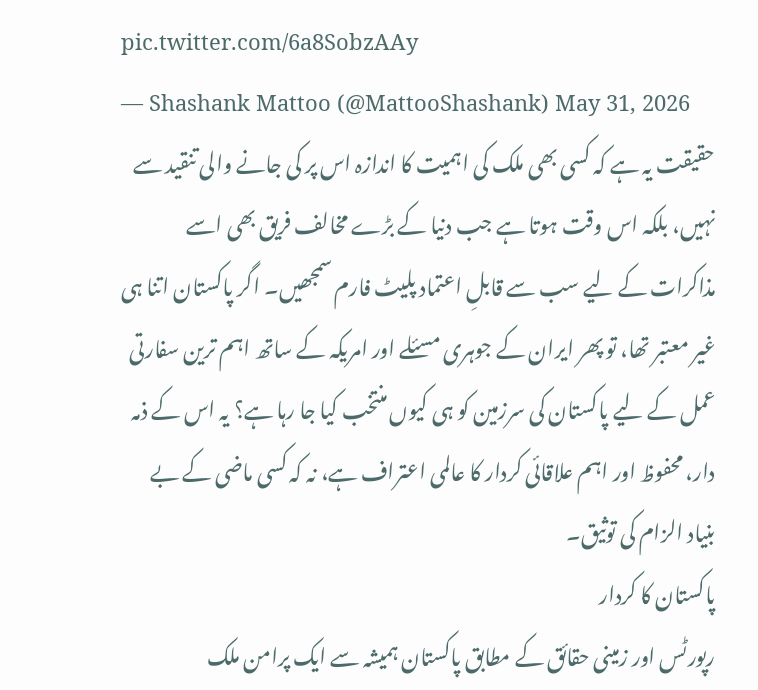pic.twitter.com/6a8SobzAAy
— Shashank Mattoo (@MattooShashank) May 31, 2026
حقیقت یہ ہے کہ کسی بھی ملک کی اہمیت کا اندازہ اس پر کی جانے والی تنقید سے نہیں، بلکہ اس وقت ہوتا ہے جب دنیا کے بڑے مخالف فریق بھی اسے مذاکرات کے لیے سب سے قابلِ اعتماد پلیٹ فارم سمجھیں۔ اگر پاکستان اتنا ہی غیر معتبر تھا، تو پھر ایران کے جوہری مسئلے اور امریکہ کے ساتھ اہم ترین سفارتی عمل کے لیے پاکستان کی سرزمین کو ہی کیوں منتخب کیا جا رہا ہے؟ یہ اس کے ذمہ دار، محفوظ اور اہم علاقائی کردار کا عالمی اعتراف ہے، نہ کہ کسی ماضی کے بے بنیاد الزام کی توثیق۔
پاکستان کا کردار
رپورٹس اور زمینی حقائق کے مطابق پاکستان ہمیشہ سے ایک پرامن ملک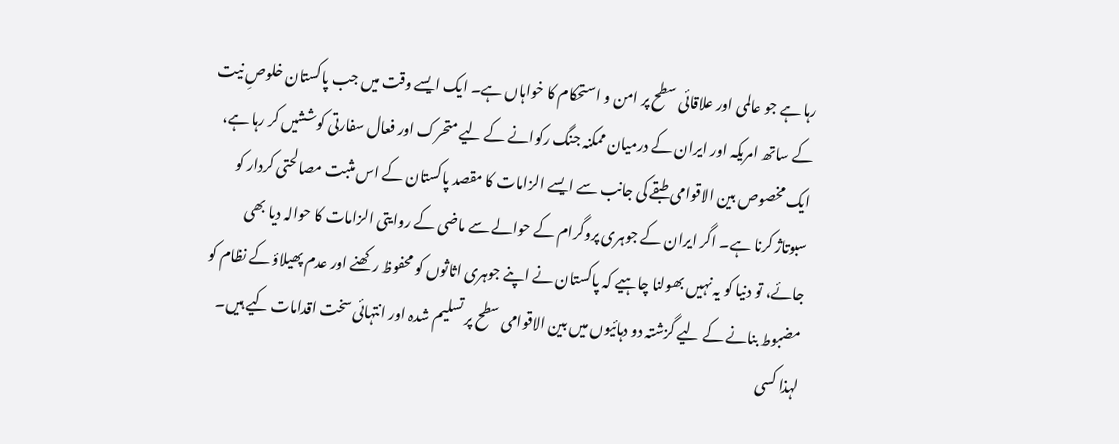رہا ہے جو عالمی اور علاقائی سطح پر امن و استحکام کا خواہاں ہے۔ ایک ایسے وقت میں جب پاکستان خلوصِ نیت کے ساتھ امریکہ اور ایران کے درمیان ممکنہ جنگ رکوانے کے لیے متحرک اور فعال سفارتی کوششیں کر رہا ہے، ایک مخصوص بین الاقوامی طبقے کی جانب سے ایسے الزامات کا مقصد پاکستان کے اس مثبت مصالحتی کردار کو سبوتاژ کرنا ہے۔ اگر ایران کے جوہری پروگرام کے حوالے سے ماضی کے روایتی الزامات کا حوالہ دیا بھی جائے، تو دنیا کو یہ نہیں بھولنا چاہیے کہ پاکستان نے اپنے جوہری اثاثوں کو محفوظ رکھنے اور عدم پھیلاؤ کے نظام کو مضبوط بنانے کے لیے گزشتہ دو دہائیوں میں بین الاقوامی سطح پر تسلیم شدہ اور انتہائی سخت اقدامات کیے ہیں۔ لہذا کسی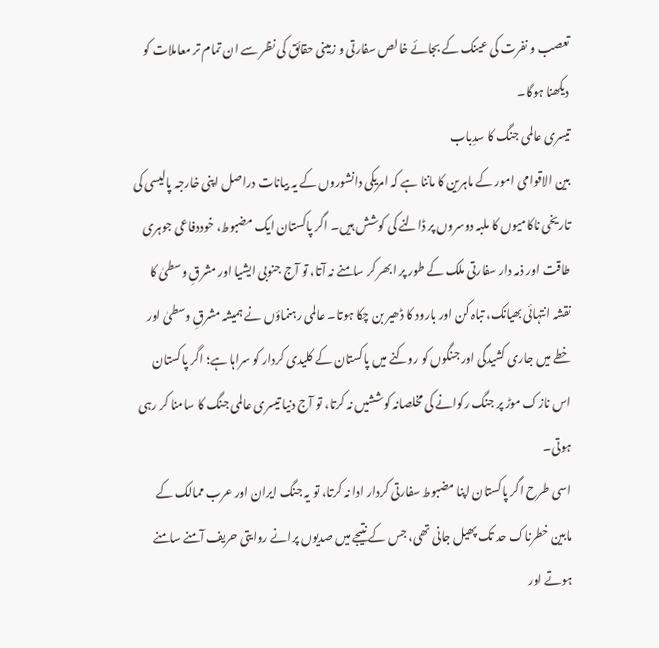تعصب و نفرت کی عینک کے بجائے خالص سفارتی و زمینی حقائق کی نظر سے ان تمام تر معاملات کو دیکھنا ہوگا۔
تیسری عالمی جنگ کا سدِباب
بین الاقوامی امور کے ماہرین کا ماننا ہے کہ امریکی دانشوروں کے یہ بیانات دراصل اپنی خارجہ پالیسی کی تاریخی ناکامیوں کا ملبہ دوسروں پر ڈالنے کی کوشش ہیں۔ اگر پاکستان ایک مضبوط، خوددفاعی جوہری طاقت اور ذمہ دار سفارتی ملک کے طور پر ابھر کر سامنے نہ آتا، تو آج جنوبی ایشیا اور مشرقِ وسطیٰ کا نقشہ انتہائی بھیانک، تباہ کن اور بارود کا ڈھیر بن چکا ہوتا۔ عالمی رہنماؤں نے ہمیشہ مشرقِ وسطیٰ اور خطے میں جاری کشیدگی اور جنگوں کو روکنے میں پاکستان کے کلیدی کردار کو سراہا ہے؛ اگر پاکستان اس نازک موڑ پر جنگ رکوانے کی مخلصانہ کوششیں نہ کرتا، تو آج دنیا تیسری عالمی جنگ کا سامنا کر رہی ہوتی۔
اسی طرح اگر پاکستان اپنا مضبوط سفارتی کردار ادا نہ کرتا، تو یہ جنگ ایران اور عرب ممالک کے مابین خطرناک حد تک پھیل جانی تھی، جس کے نتیجے میں صدیوں پرانے روایتی حریف آمنے سامنے ہوتے اور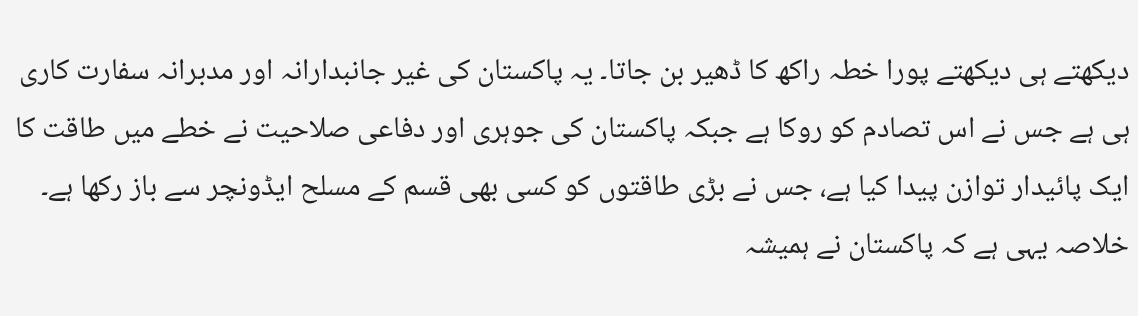دیکھتے ہی دیکھتے پورا خطہ راکھ کا ڈھیر بن جاتا۔ یہ پاکستان کی غیر جانبدارانہ اور مدبرانہ سفارت کاری ہی ہے جس نے اس تصادم کو روکا ہے جبکہ پاکستان کی جوہری اور دفاعی صلاحیت نے خطے میں طاقت کا ایک پائیدار توازن پیدا کیا ہے، جس نے بڑی طاقتوں کو کسی بھی قسم کے مسلح ایڈونچر سے باز رکھا ہے۔
خلاصہ یہی ہے کہ پاکستان نے ہمیشہ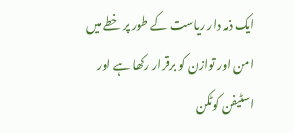ایک ذمہ دار ریاست کے طور پر خطے میں امن اور توازن کو برقرار رکھا ہے اور اسٹیفن کوٹکن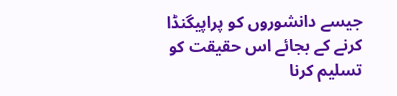جیسے دانشوروں کو پراپیگنڈا کرنے کے بجائے اس حقیقت کو تسلیم کرنا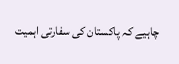چاہیے کہ پاکستان کی سفارتی اہمیت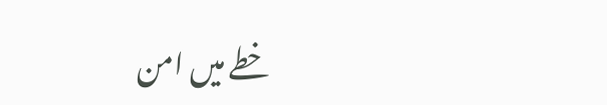خطے میں امن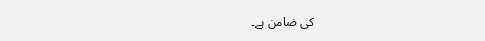کی ضامن ہے۔